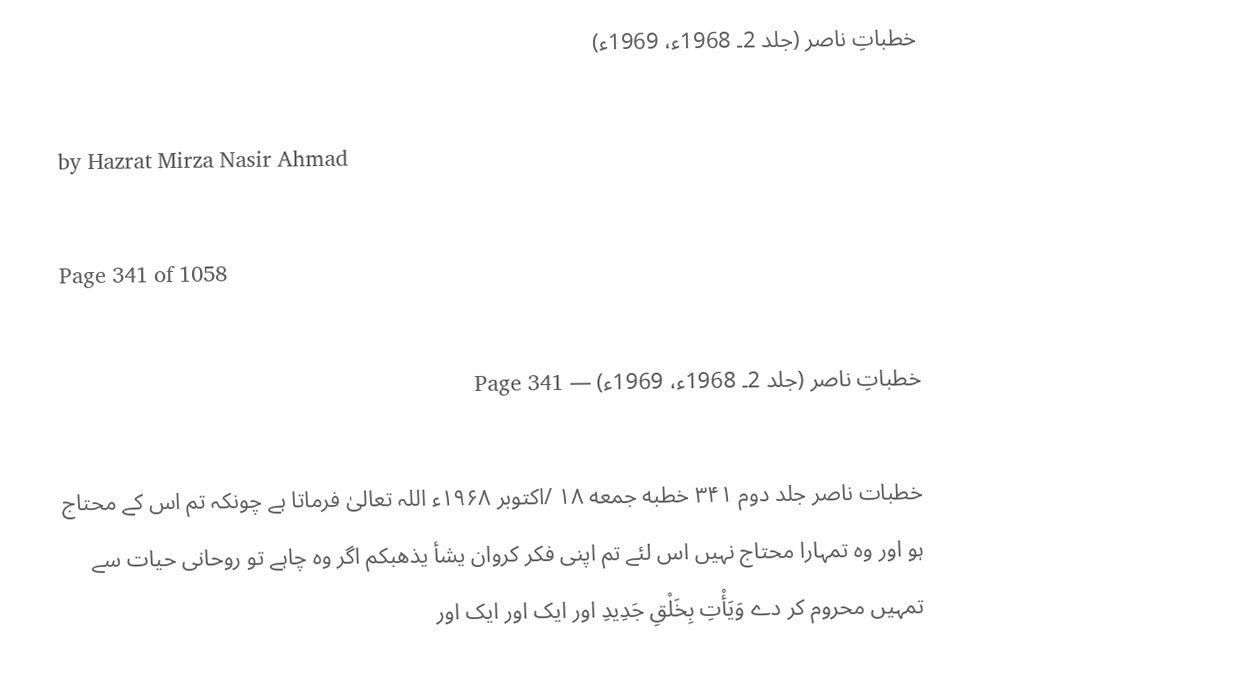خطباتِ ناصر (جلد 2۔ 1968ء، 1969ء)

by Hazrat Mirza Nasir Ahmad

Page 341 of 1058

خطباتِ ناصر (جلد 2۔ 1968ء، 1969ء) — Page 341

خطبات ناصر جلد دوم ۳۴۱ خطبه جمعه ۱۸ /اکتوبر ۱۹۶۸ء اللہ تعالیٰ فرماتا ہے چونکہ تم اس کے محتاج ہو اور وہ تمہارا محتاج نہیں اس لئے تم اپنی فکر کروان يشأ يذهبكم اگر وہ چاہے تو روحانی حیات سے تمہیں محروم کر دے وَيَأْتِ بِخَلْقِ جَدِيدِ اور ایک اور ایک اور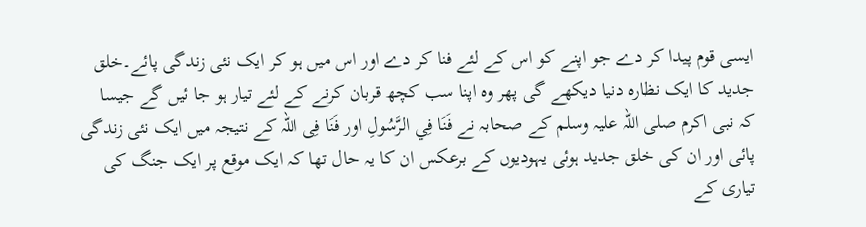ایسی قوم پیدا کر دے جو اپنے کو اس کے لئے فنا کر دے اور اس میں ہو کر ایک نئی زندگی پائے۔خلق جدید کا ایک نظارہ دنیا دیکھے گی پھر وہ اپنا سب کچھ قربان کرنے کے لئے تیار ہو جا ئیں گے جیسا کہ نبی اکرم صلی اللہ علیہ وسلم کے صحابہ نے فَنَا فِي الرَّسُولِ اور فَنَا فِی اللہ کے نتیجہ میں ایک نئی زندگی پائی اور ان کی خلق جدید ہوئی یہودیوں کے برعکس ان کا یہ حال تھا کہ ایک موقع پر ایک جنگ کی تیاری کے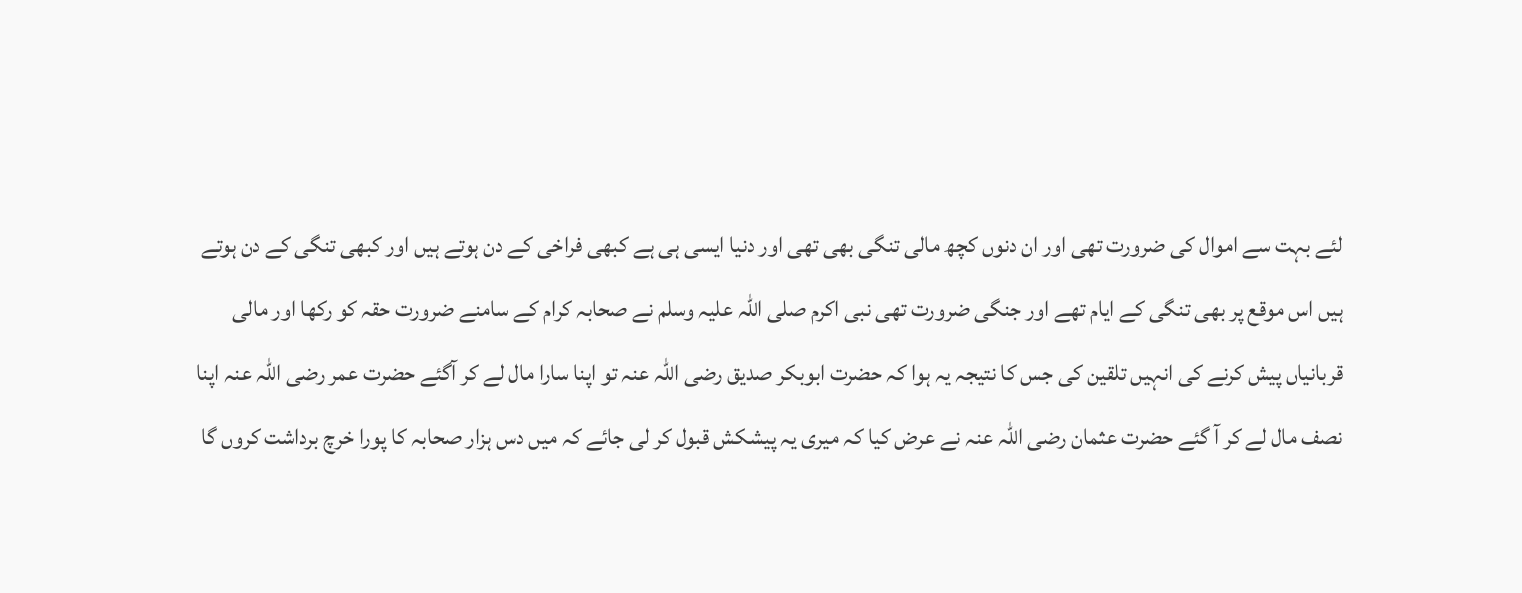لئے بہت سے اموال کی ضرورت تھی اور ان دنوں کچھ مالی تنگی بھی تھی اور دنیا ایسی ہی ہے کبھی فراخی کے دن ہوتے ہیں اور کبھی تنگی کے دن ہوتے ہیں اس موقع پر بھی تنگی کے ایام تھے اور جنگی ضرورت تھی نبی اکرم صلی اللہ علیہ وسلم نے صحابہ کرام کے سامنے ضرورت حقہ کو رکھا اور مالی قربانیاں پیش کرنے کی انہیں تلقین کی جس کا نتیجہ یہ ہوا کہ حضرت ابوبکر صدیق رضی اللہ عنہ تو اپنا سارا مال لے کر آگئے حضرت عمر رضی اللہ عنہ اپنا نصف مال لے کر آ گئے حضرت عثمان رضی اللہ عنہ نے عرض کیا کہ میری یہ پیشکش قبول کر لی جائے کہ میں دس ہزار صحابہ کا پورا خرچ برداشت کروں گا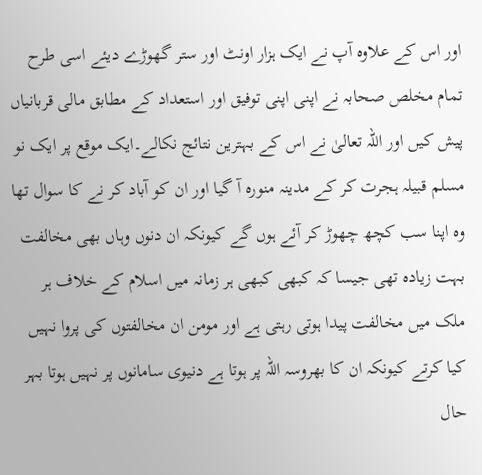اور اس کے علاوہ آپ نے ایک ہزار اونٹ اور ستر گھوڑے دیئے اسی طرح تمام مخلص صحابہ نے اپنی اپنی توفیق اور استعداد کے مطابق مالی قربانیاں پیش کیں اور اللہ تعالیٰ نے اس کے بہترین نتائج نکالے۔ایک موقع پر ایک نو مسلم قبیلہ ہجرت کر کے مدینہ منورہ آ گیا اور ان کو آباد کر نے کا سوال تھا وہ اپنا سب کچھ چھوڑ کر آئے ہوں گے کیونکہ ان دنوں وہاں بھی مخالفت بہت زیادہ تھی جیسا کہ کبھی کبھی ہر زمانہ میں اسلام کے خلاف ہر ملک میں مخالفت پیدا ہوتی رہتی ہے اور مومن ان مخالفتوں کی پروا نہیں کیا کرتے کیونکہ ان کا بھروسہ اللہ پر ہوتا ہے دنیوی سامانوں پر نہیں ہوتا بہر حال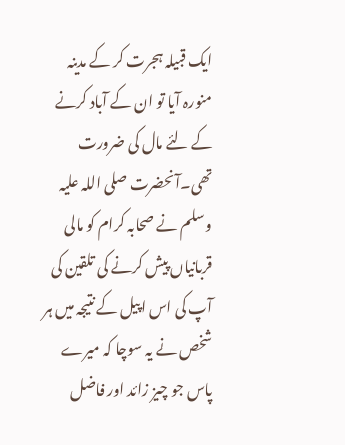ایک قبیلہ ہجرت کر کے مدینہ منورہ آیا تو ان کے آباد کرنے کے لئے مال کی ضرورت تھی۔آنحضرت صلی اللہ علیہ وسلم نے صحابہ کرام کو مالی قربانیاں پیش کرنے کی تلقین کی آپ کی اس اپیل کے نتیجہ میں ہر شخص نے یہ سوچا کہ میرے پاس جو چیز زائد اور فاضل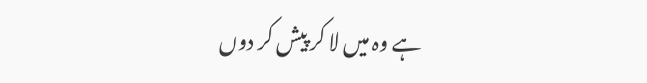ہے وہ میں لا کر پیش کر دوں